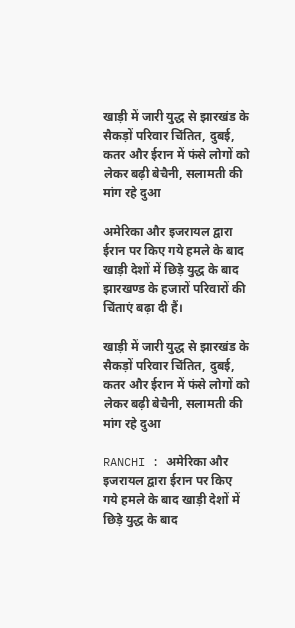खाड़ी में जारी युद्ध से झारखंड के सैकड़ों परिवार चिंतित, दुबई, कतर और ईरान में फंसे लोगों को लेकर बढ़ी बेचैनी, सलामती की मांग रहे दुआ

अमेरिका और इजरायल द्वारा ईरान पर किए गये हमले के बाद खाड़ी देशों में छिड़े युद्ध के बाद झारखण्ड के हजारों परिवारों की चिंताएं बढ़ा दी हैं।

खाड़ी में जारी युद्ध से झारखंड के सैकड़ों परिवार चिंतित, दुबई, कतर और ईरान में फंसे लोगों को लेकर बढ़ी बेचैनी, सलामती की मांग रहे दुआ

RANCHI : अमेरिका और इजरायल द्वारा ईरान पर किए गये हमले के बाद खाड़ी देशों में छिड़े युद्ध के बाद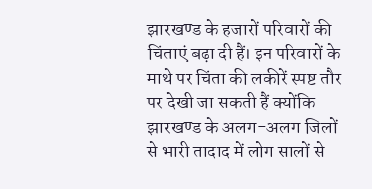झारखण्ड के हजारों परिवारों की चिंताएं बढ़ा दी हैं। इन परिवारों के माथे पर चिंता की लकीरें स्पष्ट तौर पर देखी जा सकती हैं क्योंकि झारखण्ड के अलग-अलग जिलों से भारी तादाद में लोग सालों से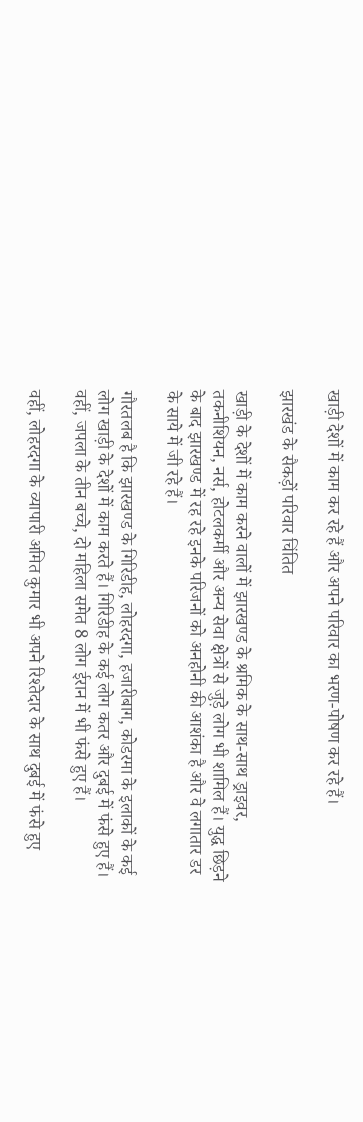खाड़ी देशों में काम कर रहे हैं और अपने परिवार का भरण-पोषण कर रहे हैं।

झारखंड के सैकड़ों परिवार चिंतित

खाड़ी के देशों में काम करने वालों में झारखण्ड के श्रमिक के साथ-साथ ड्राइवर, तकनीशियन, नर्स, होटलकर्मी और अन्य सेवा क्षेत्रों से जुड़े लोग भी शामिल हैं। युद्ध छिड़ने के बाद झारखण्ड में रह रहे इनके परिजनों को अनहोनी की आशंका है और वे लगातार डर के साये में जी रहे हैं।

गौरतलब है कि झारखण्ड के गिरिडीह, लोहरदगा, हजारीबाग, कोडरमा के इलाकों के कई लोग खाड़ी के देशों में काम करते हैं। गिरिडीह के कई लोग कतर और दुबई में फंसे हुए हैं। वहीं, जपला के तीन बच्चे, दो महिला समेत 8 लोग ईरान में भी फंसे हुए हैं।

वहीं, लोहरदगा के व्यापारी अमित कुमार भी अपने रिश्तेदार के साथ दुबई में फंसे हुए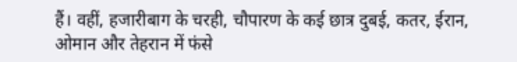हैं। वहीं, हजारीबाग के चरही, चौपारण के कई छात्र दुबई, कतर, ईरान, ओमान और तेहरान में फंसे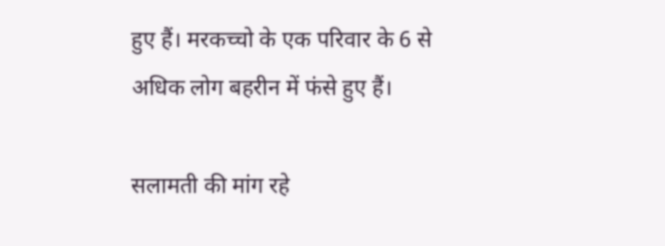हुए हैं। मरकच्चो के एक परिवार के 6 से अधिक लोग बहरीन में फंसे हुए हैं।

सलामती की मांग रहे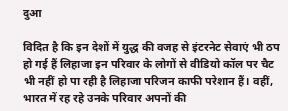दुआ

विदित है कि इन देशों में युद्ध की वजह से इंटरनेट सेवाएं भी ठप हो गई हैं लिहाजा इन परिवार के लोगों से वीडियो कॉल पर चैट भी नहीं हो पा रही है लिहाजा परिजन काफी परेशान हैं। वहीं, भारत में रह रहे उनके परिवार अपनों की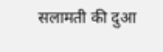सलामती की दुआ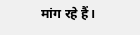मांग रहे हैं।